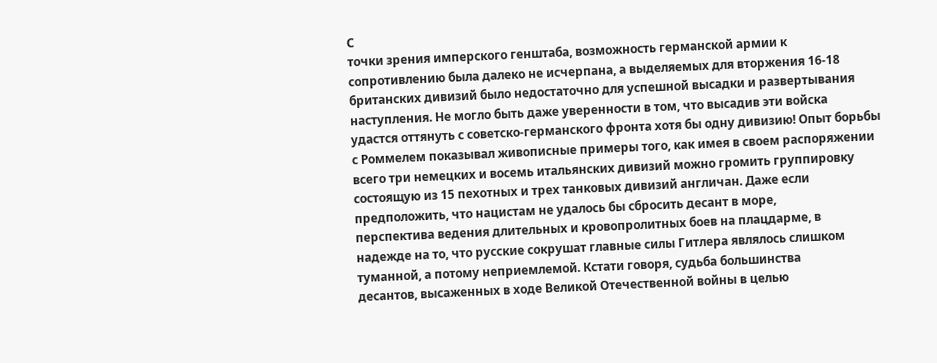С
точки зрения имперского генштаба, возможность германской армии к
сопротивлению была далеко не исчерпана, а выделяемых для вторжения 16-18
британских дивизий было недостаточно для успешной высадки и развертывания
наступления. Не могло быть даже уверенности в том, что высадив эти войска
удастся оттянуть с советско-германского фронта хотя бы одну дивизию! Опыт борьбы
с Роммелем показывал живописные примеры того, как имея в своем распоряжении
всего три немецких и восемь итальянских дивизий можно громить группировку
состоящую из 15 пехотных и трех танковых дивизий англичан. Даже если
предположить, что нацистам не удалось бы сбросить десант в море,
перспектива ведения длительных и кровопролитных боев на плацдарме, в
надежде на то, что русские сокрушат главные силы Гитлера являлось слишком
туманной, а потому неприемлемой. Кстати говоря, судьба большинства
десантов, высаженных в ходе Великой Отечественной войны в целью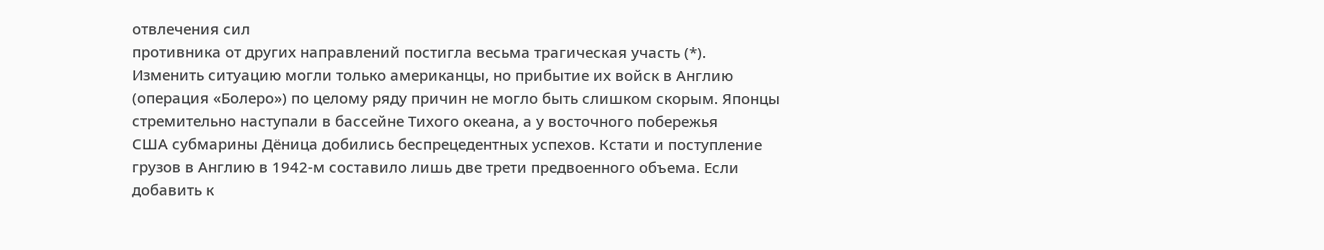отвлечения сил
противника от других направлений постигла весьма трагическая участь (*).
Изменить ситуацию могли только американцы, но прибытие их войск в Англию
(операция «Болеро») по целому ряду причин не могло быть слишком скорым. Японцы
стремительно наступали в бассейне Тихого океана, а у восточного побережья
США субмарины Дёница добились беспрецедентных успехов. Кстати и поступление
грузов в Англию в 1942-м составило лишь две трети предвоенного объема. Если
добавить к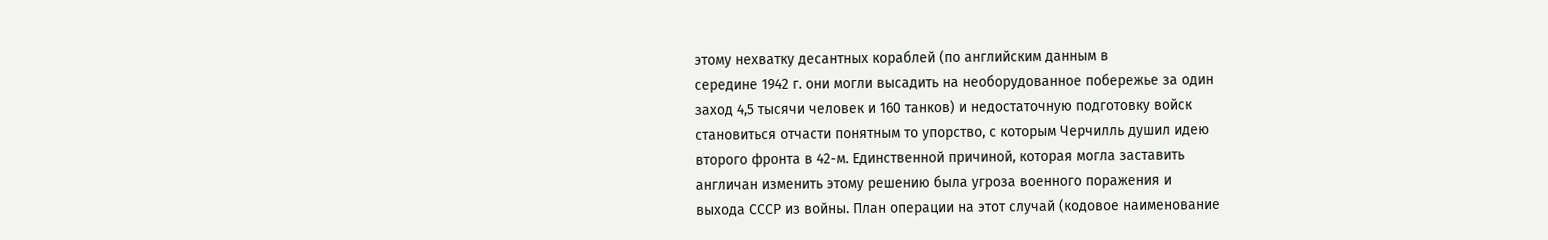этому нехватку десантных кораблей (по английским данным в
середине 1942 г. они могли высадить на необорудованное побережье за один
заход 4,5 тысячи человек и 160 танков) и недостаточную подготовку войск
становиться отчасти понятным то упорство, с которым Черчилль душил идею
второго фронта в 42-м. Единственной причиной, которая могла заставить
англичан изменить этому решению была угроза военного поражения и
выхода СССР из войны. План операции на этот случай (кодовое наименование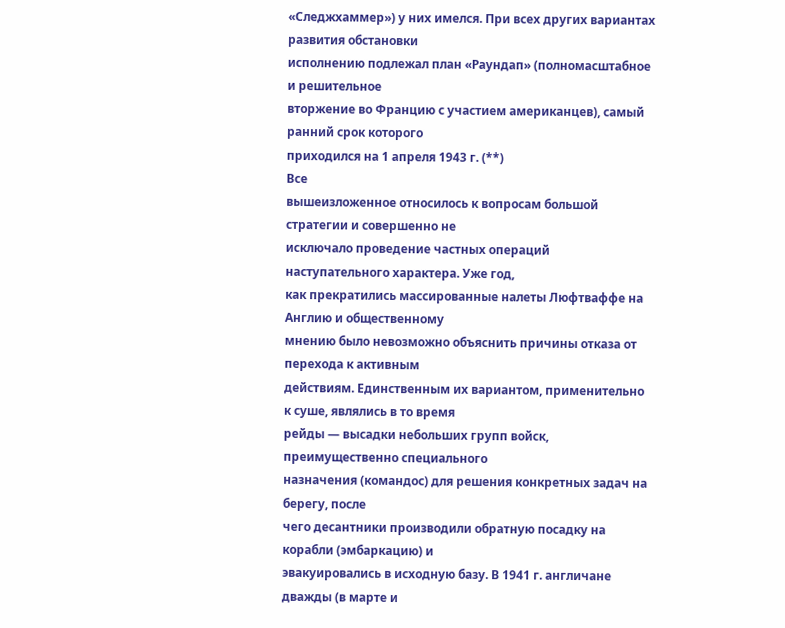«Следжхаммер») у них имелся. При всех других вариантах развития обстановки
исполнению подлежал план «Раундап» (полномасштабное и решительное
вторжение во Францию с участием американцев), самый ранний срок которого
приходился на 1 апреля 1943 г. (**)
Все
вышеизложенное относилось к вопросам большой стратегии и совершенно не
исключало проведение частных операций наступательного характера. Уже год,
как прекратились массированные налеты Люфтваффе на Англию и общественному
мнению было невозможно объяснить причины отказа от перехода к активным
действиям. Единственным их вариантом, применительно к суше, являлись в то время
рейды — высадки небольших групп войск, преимущественно специального
назначения (командос) для решения конкретных задач на берегу, после
чего десантники производили обратную посадку на корабли (эмбаркацию) и
эвакуировались в исходную базу. В 1941 г. англичане дважды (в марте и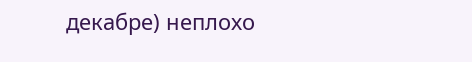декабре) неплохо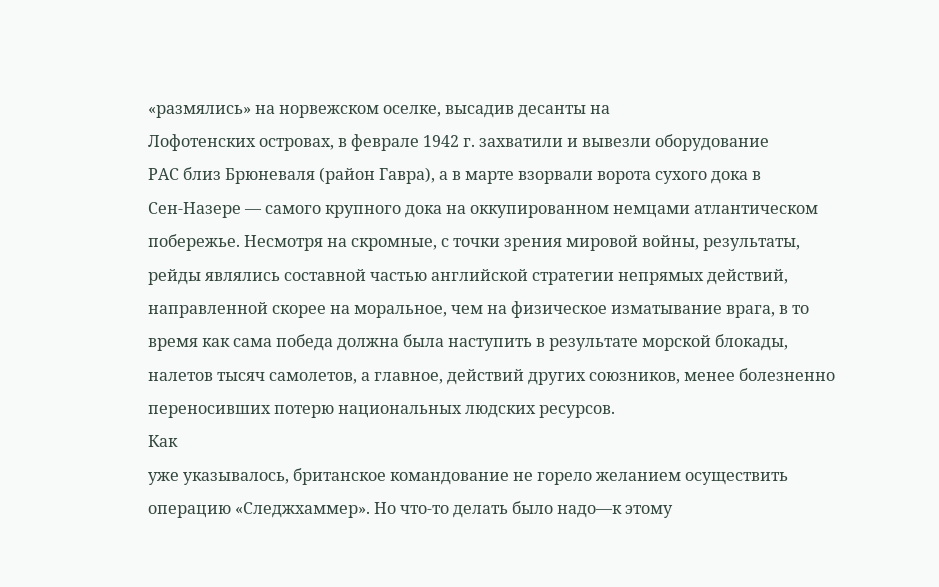«размялись» на норвежском оселке, высадив десанты на
Лофотенских островах, в феврале 1942 г. захватили и вывезли оборудование
РАС близ Брюневаля (район Гавра), а в марте взорвали ворота сухого дока в
Сен-Назере — самого крупного дока на оккупированном немцами атлантическом
побережье. Несмотря на скромные, с точки зрения мировой войны, результаты,
рейды являлись составной частью английской стратегии непрямых действий,
направленной скорее на моральное, чем на физическое изматывание врага, в то
время как сама победа должна была наступить в результате морской блокады,
налетов тысяч самолетов, а главное, действий других союзников, менее болезненно
переносивших потерю национальных людских ресурсов.
Как
уже указывалось, британское командование не горело желанием осуществить
операцию «Следжхаммер». Но что-то делать было надо—к этому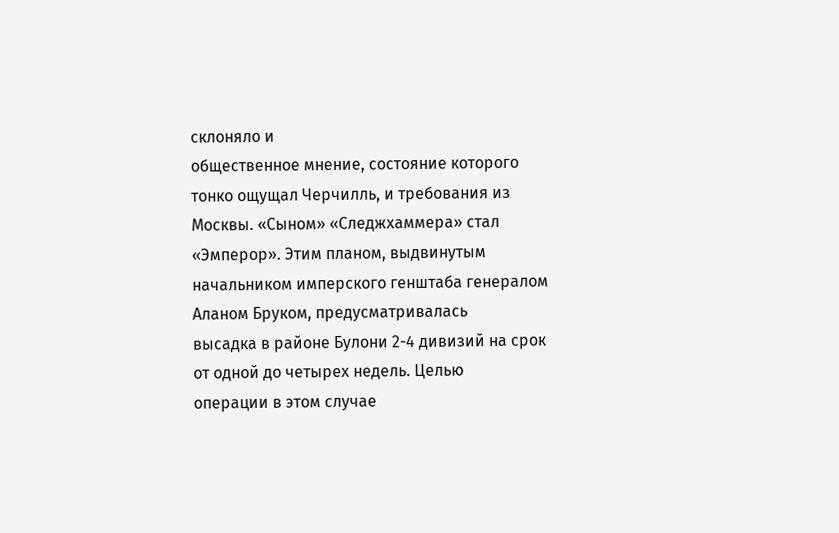склоняло и
общественное мнение, состояние которого тонко ощущал Черчилль, и требования из
Москвы. «Сыном» «Следжхаммера» стал «Эмперор». Этим планом, выдвинутым
начальником имперского генштаба генералом Аланом Бруком, предусматривалась
высадка в районе Булони 2-4 дивизий на срок от одной до четырех недель. Целью
операции в этом случае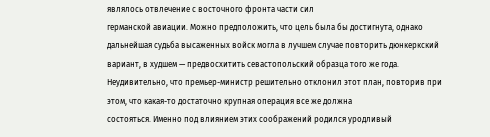являлось отвлечение с восточного фронта части сил
германской авиации. Можно предположить, что цель была бы достигнута, однако
дальнейшая судьба высаженных войск могла в лучшем случае повторить дюнкеркский
вариант, в худшем — предвосхитить севастопольский образца того же года.
Неудивительно, что премьер-министр решительно отклонил этот план, повторив при
этом, что какая-то достаточно крупная операция все же должна
состояться. Именно под влиянием этих соображений родился уродливый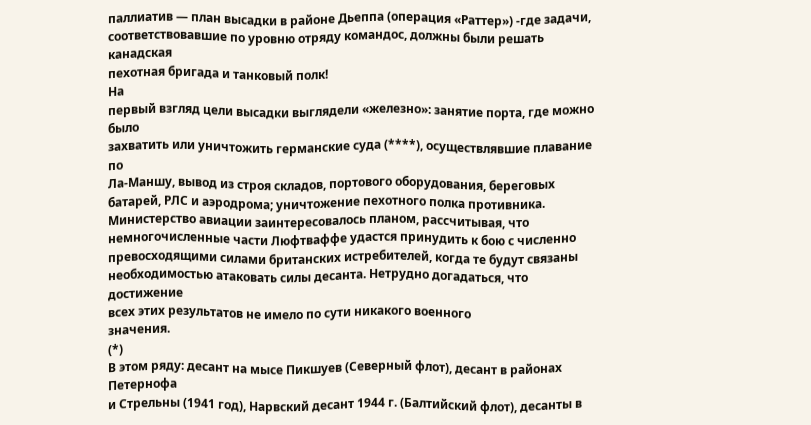паллиатив — план высадки в районе Дьеппа (операция «Раттер») -где задачи,
соответствовавшие по уровню отряду командос, должны были решать канадская
пехотная бригада и танковый полк!
На
первый взгляд цели высадки выглядели «железно»: занятие порта, где можно было
захватить или уничтожить германские суда (****), осуществлявшие плавание по
Ла-Маншу, вывод из строя складов, портового оборудования, береговых
батарей, РЛС и аэродрома; уничтожение пехотного полка противника.
Министерство авиации заинтересовалось планом, рассчитывая, что
немногочисленные части Люфтваффе удастся принудить к бою с численно
превосходящими силами британских истребителей, когда те будут связаны
необходимостью атаковать силы десанта. Нетрудно догадаться, что достижение
всех этих результатов не имело по сути никакого военного
значения.
(*)
В этом ряду: десант на мысе Пикшуев (Северный флот), десант в районах Петернофа
и Стрельны (1941 год), Нарвский десант 1944 г. (Балтийский флот), десанты в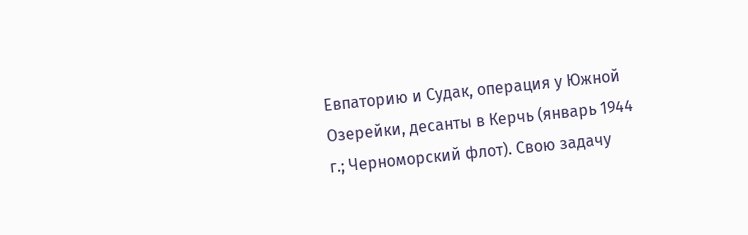Евпаторию и Судак, операция у Южной Озерейки, десанты в Керчь (январь 1944
г.; Черноморский флот). Свою задачу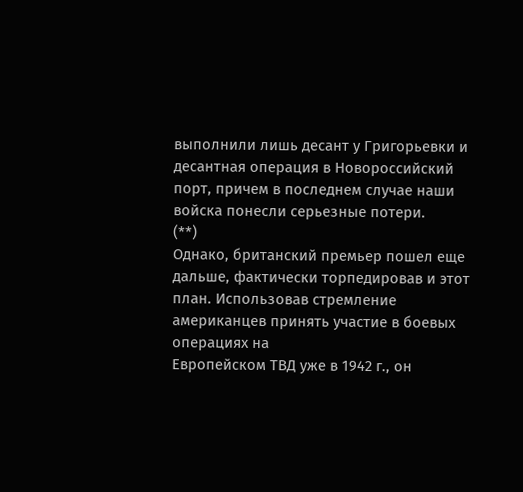выполнили лишь десант у Григорьевки и
десантная операция в Новороссийский порт, причем в последнем случае наши
войска понесли серьезные потери.
(**)
Однако, британский премьер пошел еще дальше, фактически торпедировав и этот
план. Использовав стремление американцев принять участие в боевых операциях на
Европейском ТВД уже в 1942 г., он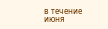в течение июня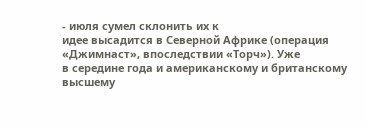- июля сумел склонить их к
идее высадится в Северной Африке (операция «Джимнаст», впоследствии «Торч»). Уже
в середине года и американскому и британскому высшему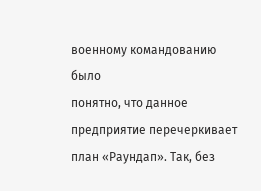военному командованию было
понятно, что данное предприятие перечеркивает план «Раундап». Так, без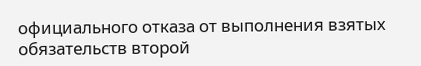официального отказа от выполнения взятых обязательств второй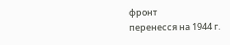фронт
перенесся на 1944 г.